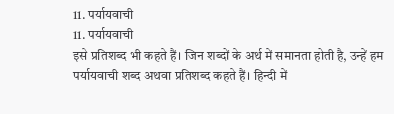11. पर्यायवाची
11. पर्यायवाची
इसे प्रतिशब्द भी कहते हैं। जिन शब्दों के अर्थ में समानता होती है, उन्हें हम पर्यायवाची शब्द अथवा प्रतिशब्द कहते हैं। हिन्दी में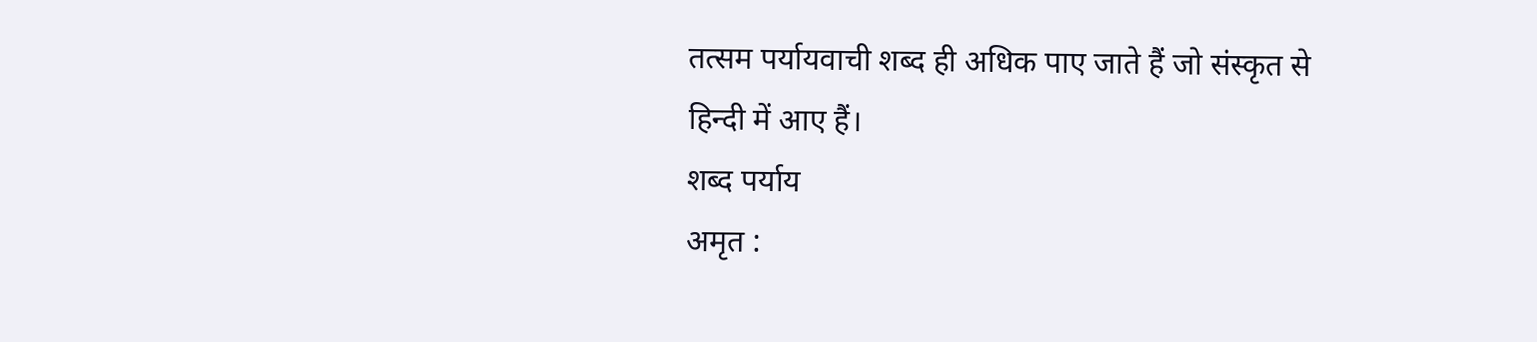तत्सम पर्यायवाची शब्द ही अधिक पाए जाते हैं जो संस्कृत से हिन्दी में आए हैं।
शब्द पर्याय
अमृत :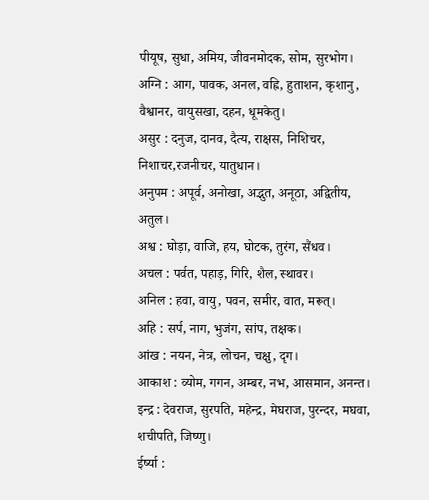पीयूष, सुधा, अमिय, जीवनमोदक, सोम, सुरभोग।
अग्नि : आग, पावक, अनल, वह्नि, हुताशन, कृशानु, वैश्वानर, वायुसखा, दहन, धूमकेतु।
असुर : दनुज, दानव, दैत्य, राक्षस, निशिचर, निशाचर,रजनीचर, यातुधान।
अनुपम : अपूर्व, अनोखा, अद्भुत, अनूठा, अद्वितीय, अतुल।
अश्व : घोड़ा, वाजि, हय, घोटक, तुरंग, सैंधव।
अचल : पर्वत, पहाड़, गिरि, शैल, स्थावर।
अनिल : हवा, वायु, पवन, समीर, वात, मरूत्।
अहि : सर्प, नाग, भुजंग, सांप, तक्षक।
आंख : नयन, नेत्र, लोचन, चक्षु, दृग।
आकाश : व्योम, गगन, अम्बर, नभ, आसमान, अनन्त।
इन्द्र : देवराज, सुरपति, महेन्द्र, मेघराज, पुरन्दर, मघवा, शचीपति, जिष्णु।
ईर्ष्या :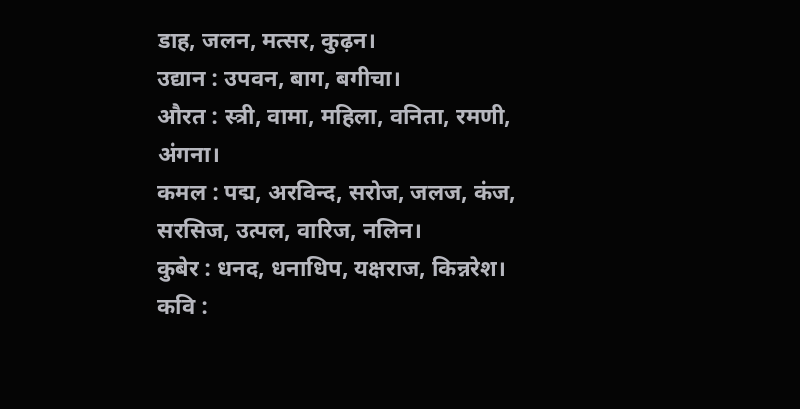डाह, जलन, मत्सर, कुढ़न।
उद्यान : उपवन, बाग, बगीचा।
औरत : स्त्री, वामा, महिला, वनिता, रमणी, अंगना।
कमल : पद्म, अरविन्द, सरोज, जलज, कंज, सरसिज, उत्पल, वारिज, नलिन।
कुबेर : धनद, धनाधिप, यक्षराज, किन्नरेश।
कवि :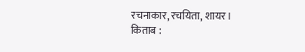रचनाकार, रचयिता, शायर।
किताब :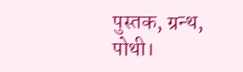पुस्तक, ग्रन्थ, पोथी।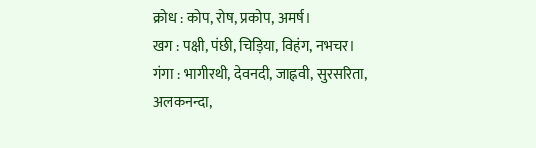क्रोध : कोप, रोष, प्रकोप, अमर्ष।
खग : पक्षी, पंछी, चिड़िया, विहंग, नभचर।
गंगा : भागीरथी, देवनदी, जाह्नवी, सुरसरिता, अलकनन्दा,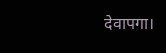देवापगा।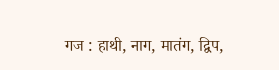गज : हाथी, नाग, मातंग, द्विप,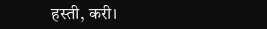हस्ती, करी।